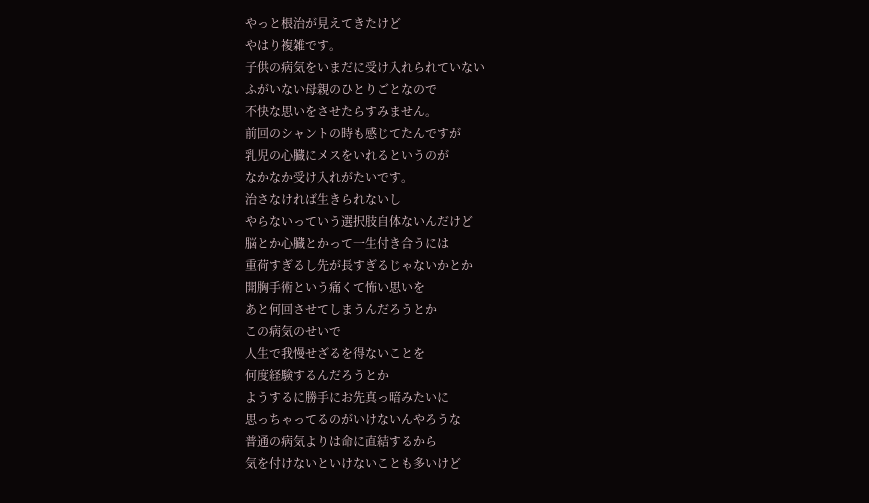やっと根治が見えてきたけど
やはり複雑です。
子供の病気をいまだに受け入れられていない
ふがいない母親のひとりごとなので
不快な思いをさせたらすみません。
前回のシャントの時も感じてたんですが
乳児の心臓にメスをいれるというのが
なかなか受け入れがたいです。
治さなければ生きられないし
やらないっていう選択肢自体ないんだけど
脳とか心臓とかって一生付き合うには
重荷すぎるし先が長すぎるじゃないかとか
開胸手術という痛くて怖い思いを
あと何回させてしまうんだろうとか
この病気のせいで
人生で我慢せざるを得ないことを
何度経験するんだろうとか
ようするに勝手にお先真っ暗みたいに
思っちゃってるのがいけないんやろうな
普通の病気よりは命に直結するから
気を付けないといけないことも多いけど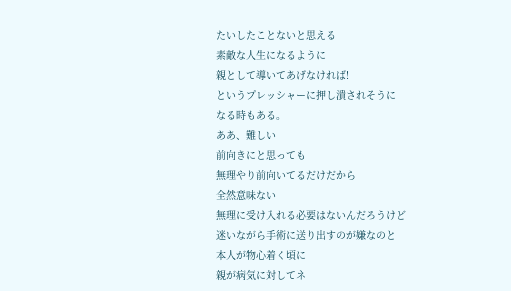たいしたことないと思える
素敵な人生になるように
親として導いてあげなければ!
というプレッシャーに押し潰されそうに
なる時もある。
ああ、難しい
前向きにと思っても
無理やり前向いてるだけだから
全然意味ない
無理に受け入れる必要はないんだろうけど
迷いながら手術に送り出すのが嫌なのと
本人が物心着く頃に
親が病気に対してネ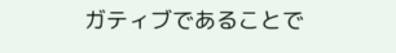ガティブであることで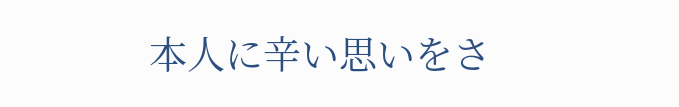本人に辛い思いをさ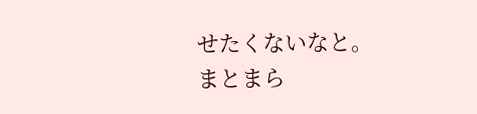せたくないなと。
まとまら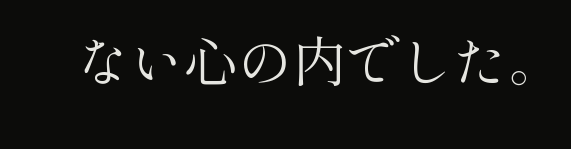ない心の内でした。